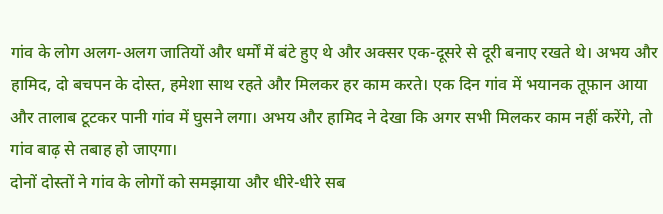गांव के लोग अलग-अलग जातियों और धर्मों में बंटे हुए थे और अक्सर एक-दूसरे से दूरी बनाए रखते थे। अभय और हामिद, दो बचपन के दोस्त, हमेशा साथ रहते और मिलकर हर काम करते। एक दिन गांव में भयानक तूफ़ान आया और तालाब टूटकर पानी गांव में घुसने लगा। अभय और हामिद ने देखा कि अगर सभी मिलकर काम नहीं करेंगे, तो गांव बाढ़ से तबाह हो जाएगा।
दोनों दोस्तों ने गांव के लोगों को समझाया और धीरे-धीरे सब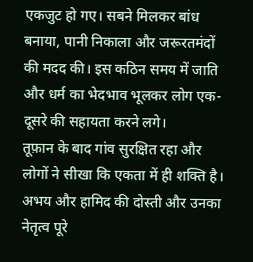एकजुट हो गए। सबने मिलकर बांध बनाया, पानी निकाला और जरूरतमंदों की मदद की। इस कठिन समय में जाति और धर्म का भेदभाव भूलकर लोग एक-दूसरे की सहायता करने लगे।
तूफ़ान के बाद गांव सुरक्षित रहा और लोगों ने सीखा कि एकता में ही शक्ति है। अभय और हामिद की दोस्ती और उनका नेतृत्व पूरे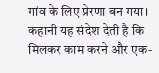गांव के लिए प्रेरणा बन गया। कहानी यह संदेश देती है कि मिलकर काम करने और एक-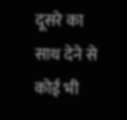दूसरे का साथ देने से कोई भी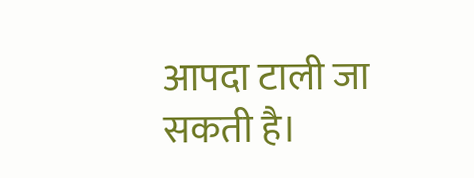आपदा टाली जा सकती है।